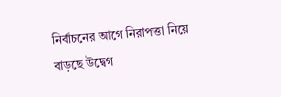নির্বাচনের আগে নিরাপত্তা নিয়ে বাড়ছে উদ্বেগ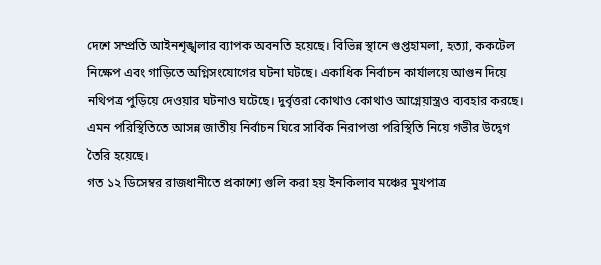দেশে সম্প্রতি আইনশৃঙ্খলার ব্যাপক অবনতি হয়েছে। বিভিন্ন স্থানে গুপ্তহামলা, হত্যা, ককটেল নিক্ষেপ এবং গাড়িতে অগ্নিসংযোগের ঘটনা ঘটছে। একাধিক নির্বাচন কার্যালয়ে আগুন দিয়ে নথিপত্র পুড়িয়ে দেওয়ার ঘটনাও ঘটেছে। দুর্বৃত্তরা কোথাও কোথাও আগ্নেয়াস্ত্রও ব্যবহার করছে। এমন পরিস্থিতিতে আসন্ন জাতীয় নির্বাচন ঘিরে সার্বিক নিরাপত্তা পরিস্থিতি নিয়ে গভীর উদ্বেগ তৈরি হয়েছে।
গত ১২ ডিসেম্বর রাজধানীতে প্রকাশ্যে গুলি করা হয় ইনকিলাব মঞ্চের মুখপাত্র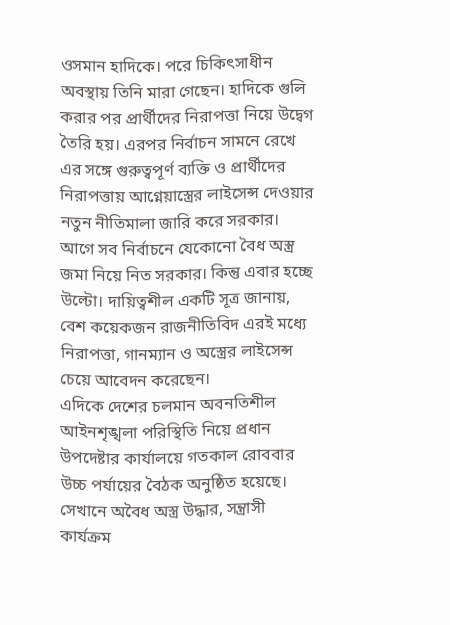ওসমান হাদিকে। পরে চিকিৎসাধীন অবস্থায় তিনি মারা গেছেন। হাদিকে গুলি করার পর প্রার্থীদের নিরাপত্তা নিয়ে উদ্বেগ তৈরি হয়। এরপর নির্বাচন সামনে রেখে এর সঙ্গে গুরুত্বপূর্ণ ব্যক্তি ও প্রার্থীদের নিরাপত্তায় আগ্নেয়াস্ত্রের লাইসেন্স দেওয়ার নতুন নীতিমালা জারি করে সরকার। আগে সব নির্বাচনে যেকোনো বৈধ অস্ত্র জমা নিয়ে নিত সরকার। কিন্তু এবার হচ্ছে উল্টো। দায়িত্বশীল একটি সূত্র জানায়, বেশ কয়েকজন রাজনীতিবিদ এরই মধ্যে নিরাপত্তা, গানম্যান ও অস্ত্রের লাইসেন্স চেয়ে আবেদন করেছেন।
এদিকে দেশের চলমান অবনতিশীল আইনশৃঙ্খলা পরিস্থিতি নিয়ে প্রধান উপদেষ্টার কার্যালয়ে গতকাল রোববার উচ্চ পর্যায়ের বৈঠক অনুষ্ঠিত হয়েছে। সেখানে অবৈধ অস্ত্র উদ্ধার, সন্ত্রাসী কার্যক্রম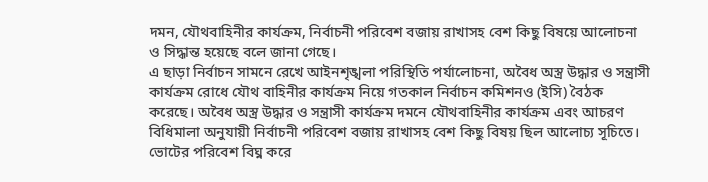দমন, যৌথবাহিনীর কার্যক্রম, নির্বাচনী পরিবেশ বজায় রাখাসহ বেশ কিছু বিষয়ে আলোচনা ও সিদ্ধান্ত হয়েছে বলে জানা গেছে।
এ ছাড়া নির্বাচন সামনে রেখে আইনশৃঙ্খলা পরিস্থিতি পর্যালোচনা, অবৈধ অস্ত্র উদ্ধার ও সন্ত্রাসী কার্যক্রম রোধে যৌথ বাহিনীর কার্যক্রম নিয়ে গতকাল নির্বাচন কমিশনও (ইসি) বৈঠক করেছে। অবৈধ অস্ত্র উদ্ধার ও সন্ত্রাসী কার্যক্রম দমনে যৌথবাহিনীর কার্যক্রম এবং আচরণ বিধিমালা অনুযায়ী নির্বাচনী পরিবেশ বজায় রাখাসহ বেশ কিছু বিষয় ছিল আলোচ্য সূচিতে। ভোটের পরিবেশ বিঘ্ন করে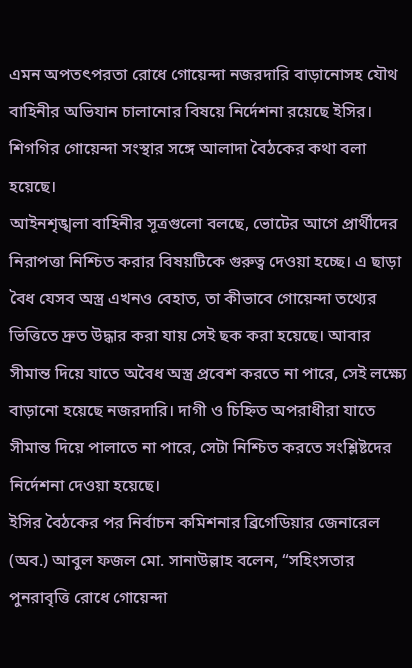এমন অপতৎপরতা রোধে গোয়েন্দা নজরদারি বাড়ানোসহ যৌথ বাহিনীর অভিযান চালানোর বিষয়ে নির্দেশনা রয়েছে ইসির। শিগগির গোয়েন্দা সংস্থার সঙ্গে আলাদা বৈঠকের কথা বলা হয়েছে।
আইনশৃঙ্খলা বাহিনীর সূত্রগুলো বলছে, ভোটের আগে প্রার্থীদের নিরাপত্তা নিশ্চিত করার বিষয়টিকে গুরুত্ব দেওয়া হচ্ছে। এ ছাড়া বৈধ যেসব অস্ত্র এখনও বেহাত, তা কীভাবে গোয়েন্দা তথ্যের ভিত্তিতে দ্রুত উদ্ধার করা যায় সেই ছক করা হয়েছে। আবার সীমান্ত দিয়ে যাতে অবৈধ অস্ত্র প্রবেশ করতে না পারে, সেই লক্ষ্যে বাড়ানো হয়েছে নজরদারি। দাগী ও চিহ্নিত অপরাধীরা যাতে সীমান্ত দিয়ে পালাতে না পারে, সেটা নিশ্চিত করতে সংশ্লিষ্টদের নির্দেশনা দেওয়া হয়েছে।
ইসির বৈঠকের পর নির্বাচন কমিশনার ব্রিগেডিয়ার জেনারেল (অব.) আবুল ফজল মো. সানাউল্লাহ বলেন, “সহিংসতার পুনরাবৃত্তি রোধে গোয়েন্দা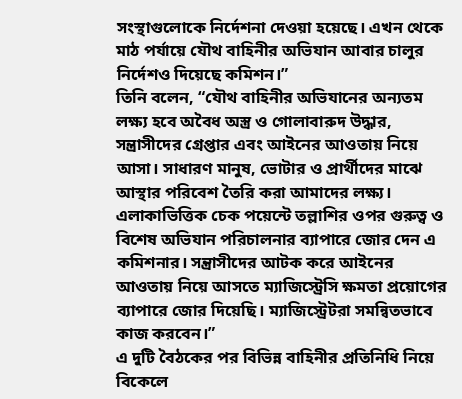সংস্থাগুলোকে নির্দেশনা দেওয়া হয়েছে। এখন থেকে মাঠ পর্যায়ে যৌথ বাহিনীর অভিযান আবার চালুর নির্দেশও দিয়েছে কমিশন।”
তিনি বলেন, “যৌথ বাহিনীর অভিযানের অন্যতম লক্ষ্য হবে অবৈধ অস্ত্র ও গোলাবারুদ উদ্ধার, সন্ত্রাসীদের গ্রেপ্তার এবং আইনের আওতায় নিয়ে আসা। সাধারণ মানুষ, ভোটার ও প্রার্থীদের মাঝে আস্থার পরিবেশ তৈরি করা আমাদের লক্ষ্য। এলাকাভিত্তিক চেক পয়েন্টে তল্লাশির ওপর গুরুত্ব ও বিশেষ অভিযান পরিচালনার ব্যাপারে জোর দেন এ কমিশনার। সন্ত্রাসীদের আটক করে আইনের আওতায় নিয়ে আসতে ম্যাজিস্ট্রেসি ক্ষমতা প্রয়োগের ব্যাপারে জোর দিয়েছি। ম্যাজিস্ট্রেটরা সমন্বিতভাবে কাজ করবেন।”
এ দুটি বৈঠকের পর বিভিন্ন বাহিনীর প্রতিনিধি নিয়ে বিকেলে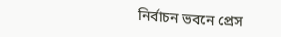নির্বাচন ভবনে প্রেস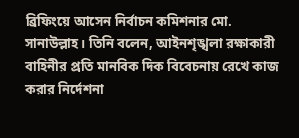ব্রিফিংয়ে আসেন নির্বাচন কমিশনার মো. সানাউল্লাহ। তিনি বলেন, আইনশৃঙ্খলা রক্ষাকারী বাহিনীর প্রতি মানবিক দিক বিবেচনায় রেখে কাজ করার নির্দেশনা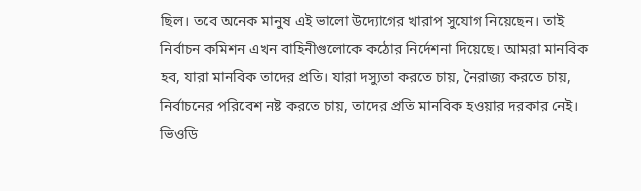ছিল। তবে অনেক মানুষ এই ভালো উদ্যোগের খারাপ সুযোগ নিয়েছেন। তাই নির্বাচন কমিশন এখন বাহিনীগুলোকে কঠোর নির্দেশনা দিয়েছে। আমরা মানবিক হব, যারা মানবিক তাদের প্রতি। যারা দস্যুতা করতে চায়, নৈরাজ্য করতে চায়, নির্বাচনের পরিবেশ নষ্ট করতে চায়, তাদের প্রতি মানবিক হওয়ার দরকার নেই।
ভিওডি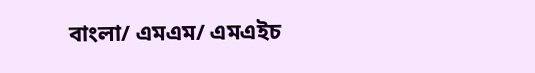বাংলা/ এমএম/ এমএইচ